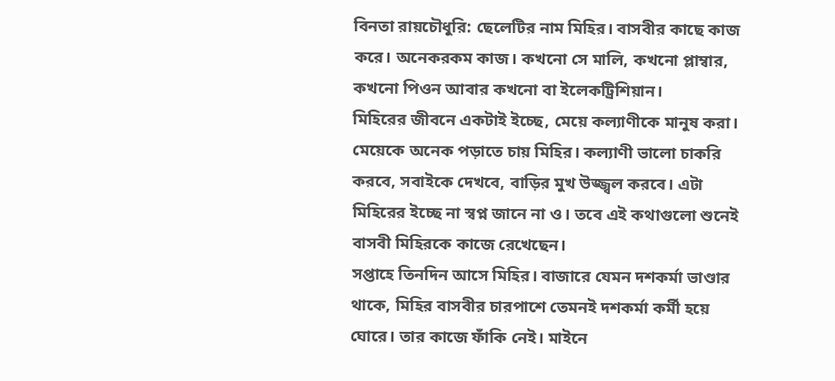বিনতা রায়চৌধুরি: ছেলেটির নাম মিহির। বাসবীর কাছে কাজ করে। অনেকরকম কাজ। কখনো সে মালি, কখনো প্লাম্বার, কখনো পিওন আবার কখনো বা ইলেকট্রিশিয়ান।
মিহিরের জীবনে একটাই ইচ্ছে, মেয়ে কল্যাণীকে মানুষ করা। মেয়েকে অনেক পড়াতে চায় মিহির। কল্যাণী ভালো চাকরি করবে, সবাইকে দেখবে, বাড়ির মুখ উজ্জ্বল করবে। এটা মিহিরের ইচ্ছে না স্বপ্ন জানে না ও। তবে এই কথাগুলো শুনেই বাসবী মিহিরকে কাজে রেখেছেন।
সপ্তাহে তিনদিন আসে মিহির। বাজারে যেমন দশকর্মা ভাণ্ডার থাকে, মিহির বাসবীর চারপাশে তেমনই দশকর্মা কর্মী হয়ে ঘোরে। তার কাজে ফাঁকি নেই। মাইনে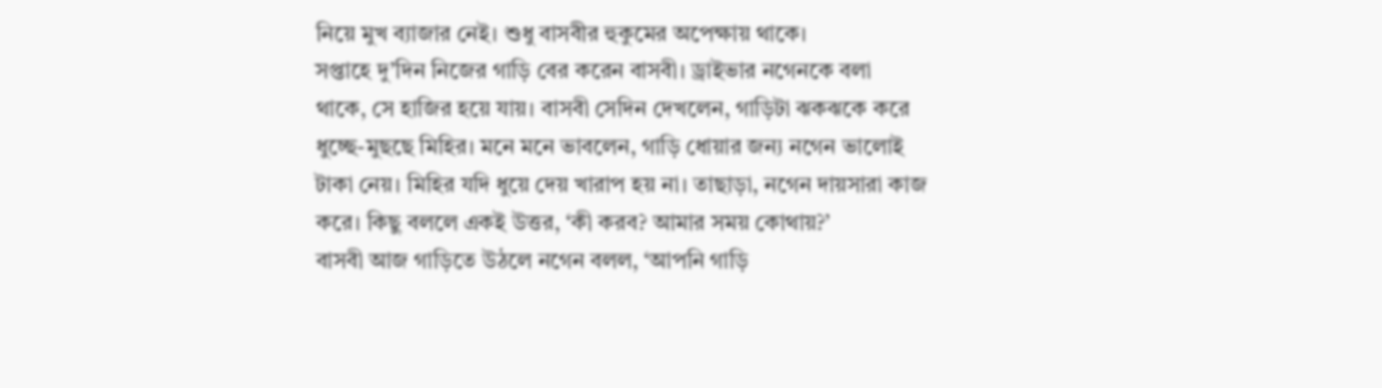নিয়ে মুখ ব্যাজার নেই। শুধু বাসবীর হুকুমের অপেক্ষায় থাকে।
সপ্তাহে দু’দিন নিজের গাড়ি বের করেন বাসবী। ড্রাইভার নগেনকে বলা থাকে, সে হাজির হয়ে যায়। বাসবী সেদিন দেখলেন, গাড়িটা ঝকঝকে করে ধুচ্ছে-মুছছে মিহির। মনে মনে ভাবলেন, গাড়ি ধোয়ার জন্য নগেন ভালোই টাকা নেয়। মিহির যদি ধুয়ে দেয় খারাপ হয় না। তাছাড়া, নগেন দায়সারা কাজ করে। কিছু বললে একই উত্তর, ‘কী করব? আমার সময় কোথায়?’
বাসবী আজ গাড়িতে উঠলে নগেন বলল, ‘আপনি গাড়ি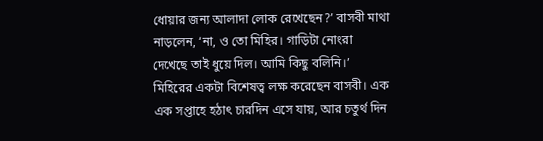ধোয়ার জন্য আলাদা লোক রেখেছেন?’ বাসবী মাথা নাড়লেন, ‘না, ও তো মিহির। গাড়িটা নোংরা দেখেছে তাই ধুয়ে দিল। আমি কিছু বলিনি।’
মিহিরের একটা বিশেষত্ব লক্ষ করেছেন বাসবী। এক এক সপ্তাহে হঠাৎ চারদিন এসে যায়, আর চতুর্থ দিন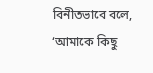বিনীতভাবে বলে, ‘আমাকে কিছু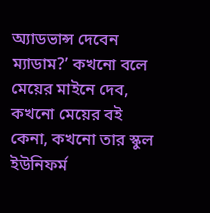অ্যাডভান্স দেবেন ম্যাডাম?’ কখনো বলে মেয়ের মাইনে দেব, কখনো মেয়ের বই কেনা, কখনো তার স্কুল ইউনিফর্ম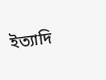ইত্যাদি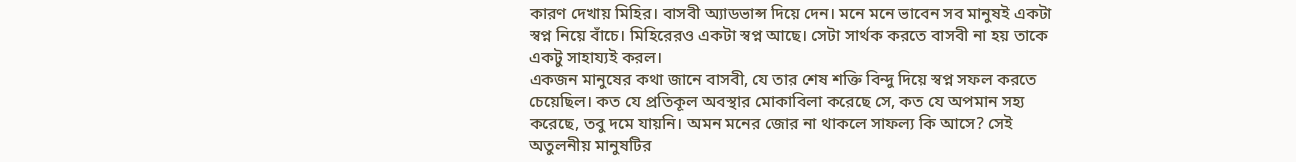কারণ দেখায় মিহির। বাসবী অ্যাডভান্স দিয়ে দেন। মনে মনে ভাবেন সব মানুষই একটা স্বপ্ন নিয়ে বাঁচে। মিহিরেরও একটা স্বপ্ন আছে। সেটা সার্থক করতে বাসবী না হয় তাকে একটু সাহায্যই করল।
একজন মানুষের কথা জানে বাসবী, যে তার শেষ শক্তি বিন্দু দিয়ে স্বপ্ন সফল করতে চেয়েছিল। কত যে প্রতিকূল অবস্থার মোকাবিলা করেছে সে, কত যে অপমান সহ্য করেছে, তবু দমে যায়নি। অমন মনের জোর না থাকলে সাফল্য কি আসে? সেই অতুলনীয় মানুষটির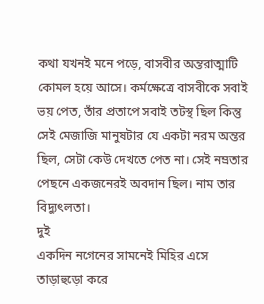কথা যখনই মনে পড়ে, বাসবীর অন্তরাত্মাটি কোমল হয়ে আসে। কর্মক্ষেত্রে বাসবীকে সবাই ভয় পেত, তাঁর প্রতাপে সবাই তটস্থ ছিল কিন্তু সেই মেজাজি মানুষটার যে একটা নরম অন্তর ছিল, সেটা কেউ দেখতে পেত না। সেই নম্রতার পেছনে একজনেরই অবদান ছিল। নাম তার বিদ্যুৎলতা।
দুই
একদিন নগেনের সামনেই মিহির এসে তাড়াহুড়ো করে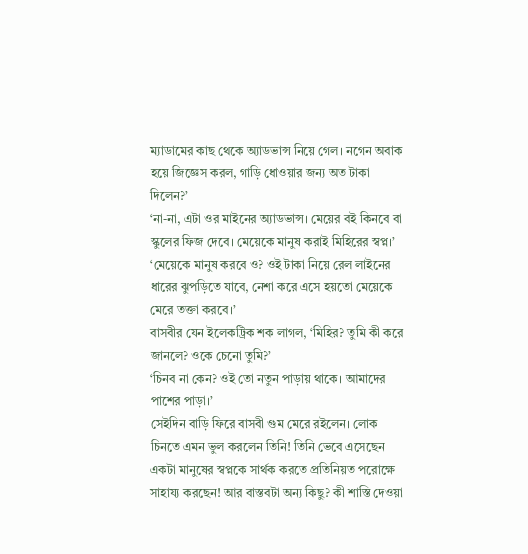ম্যাডামের কাছ থেকে অ্যাডভান্স নিয়ে গেল। নগেন অবাক হয়ে জিজ্ঞেস করল, গাড়ি ধোওয়ার জন্য অত টাকা দিলেন?’
‘না-না, এটা ওর মাইনের অ্যাডভান্স। মেয়ের বই কিনবে বা স্কুলের ফিজ দেবে। মেয়েকে মানুষ করাই মিহিরের স্বপ্ন।’
‘মেয়েকে মানুষ করবে ও? ওই টাকা নিয়ে রেল লাইনের ধারের ঝুপড়িতে যাবে, নেশা করে এসে হয়তো মেয়েকে মেরে তক্তা করবে।’
বাসবীর যেন ইলেকট্রিক শক লাগল, ‘মিহির? তুমি কী করে জানলে? ওকে চেনো তুমি?’
‘চিনব না কেন? ওই তো নতুন পাড়ায় থাকে। আমাদের পাশের পাড়া।’
সেইদিন বাড়ি ফিরে বাসবী গুম মেরে রইলেন। লোক চিনতে এমন ভুল করলেন তিনি! তিনি ভেবে এসেছেন একটা মানুষের স্বপ্নকে সার্থক করতে প্রতিনিয়ত পরোক্ষে সাহায্য করছেন! আর বাস্তবটা অন্য কিছু? কী শাস্তি দেওয়া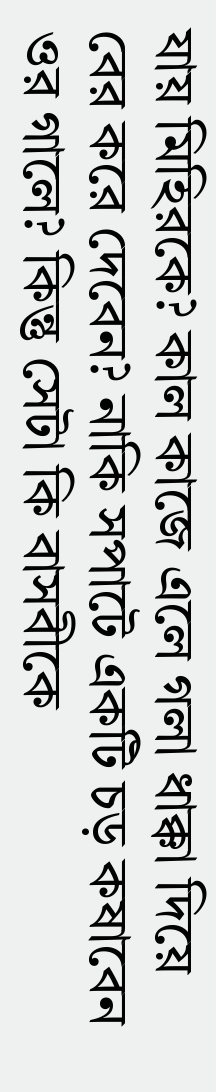যায় মিহিরকে? কাল কাজে এলে গলা ধাক্কা দিয়ে বের করে দেবেন? নাকি সপাটে একটি চড় কষাবেন ওর গালে? কিন্তু সেটা কি বাসবীকে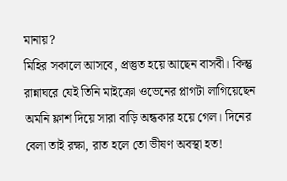মানায়?
মিহির সকালে আসবে, প্রস্তুত হয়ে আছেন বাসবী। কিন্তু রান্নাঘরে যেই তিনি মাইক্রো ওভেনের প্লাগটা লাগিয়েছেন অমনি ফ্লাশ দিয়ে সারা বাড়ি অন্ধকার হয়ে গেল। দিনের বেলা তাই রক্ষা, রাত হলে তো ভীষণ অবস্থা হত!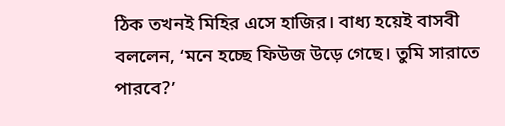ঠিক তখনই মিহির এসে হাজির। বাধ্য হয়েই বাসবী বললেন, ‘মনে হচ্ছে ফিউজ উড়ে গেছে। তুমি সারাতে পারবে?’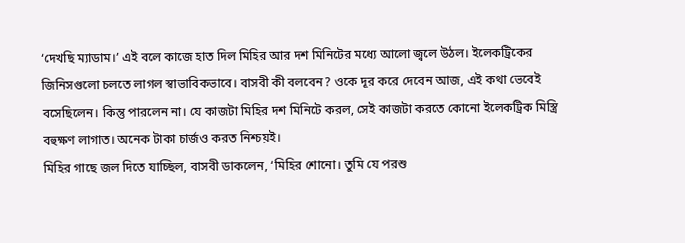‘দেখছি ম্যাডাম।’ এই বলে কাজে হাত দিল মিহির আর দশ মিনিটের মধ্যে আলো জ্বলে উঠল। ইলেকট্রিকের জিনিসগুলো চলতে লাগল স্বাভাবিকভাবে। বাসবী কী বলবেন? ওকে দূর করে দেবেন আজ, এই কথা ভেবেই বসেছিলেন। কিন্তু পারলেন না। যে কাজটা মিহির দশ মিনিটে করল, সেই কাজটা করতে কোনো ইলেকট্রিক মিস্ত্রি বহুক্ষণ লাগাত। অনেক টাকা চার্জও করত নিশ্চয়ই।
মিহির গাছে জল দিতে যাচ্ছিল, বাসবী ডাকলেন, ‘মিহির শোনো। তুমি যে পরশু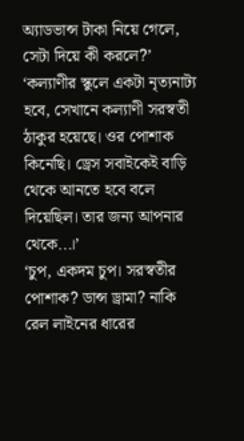অ্যাডভান্স টাকা নিয়ে গেলে, সেটা দিয়ে কী করলে?’
‘কল্যাণীর স্কুলে একটা নৃত্যনাট্য হবে, সেখানে কল্যাণী সরস্বতী ঠাকুর হয়েছে। ওর পোশাক কিনেছি। ড্রেস সবাইকেই বাড়ি থেকে আনতে হবে বলে দিয়েছিল। তার জন্য আপনার থেকে...।’
‘চুপ, একদম চুপ। সরস্বতীর পোশাক? ডান্স ড্রামা? নাকি রেল লাইনের ধারের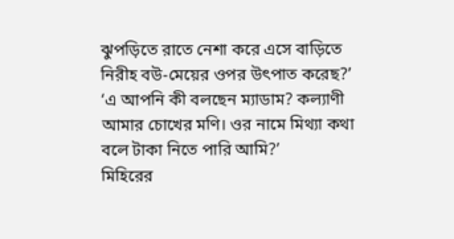ঝুপড়িতে রাতে নেশা করে এসে বাড়িতে নিরীহ বউ-মেয়ের ওপর উৎপাত করেছ?’
‘এ আপনি কী বলছেন ম্যাডাম? কল্যাণী আমার চোখের মণি। ওর নামে মিথ্যা কথা বলে টাকা নিতে পারি আমি?’
মিহিরের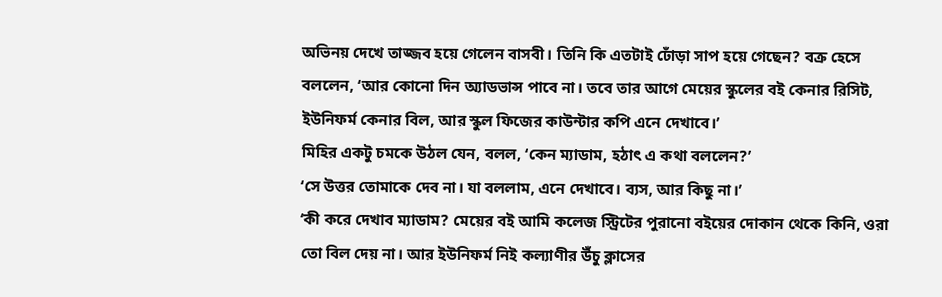অভিনয় দেখে তাজ্জব হয়ে গেলেন বাসবী। তিনি কি এতটাই ঢোঁড়া সাপ হয়ে গেছেন? বক্র হেসে বললেন, ‘আর কোনো দিন অ্যাডভান্স পাবে না। তবে তার আগে মেয়ের স্কুলের বই কেনার রিসিট, ইউনিফর্ম কেনার বিল, আর স্কুল ফিজের কাউন্টার কপি এনে দেখাবে।’
মিহির একটু চমকে উঠল যেন, বলল, ‘কেন ম্যাডাম, হঠাৎ এ কথা বললেন?’
‘সে উত্তর তোমাকে দেব না। যা বললাম, এনে দেখাবে। ব্যস, আর কিছু না।’
‘কী করে দেখাব ম্যাডাম? মেয়ের বই আমি কলেজ স্ট্রিটের পুরানো বইয়ের দোকান থেকে কিনি, ওরা তো বিল দেয় না। আর ইউনিফর্ম নিই কল্যাণীর উঁচু ক্লাসের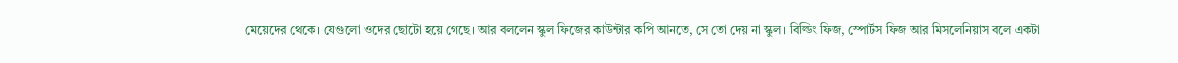মেয়েদের থেকে। যেগুলো ওদের ছোটো হয়ে গেছে। আর বললেন স্কুল ফিজের কাউন্টার কপি আনতে, সে তো দেয় না স্কুল। বিল্ডিং ফিজ, স্পোর্টস ফিজ আর মিসলেনিয়াস বলে একটা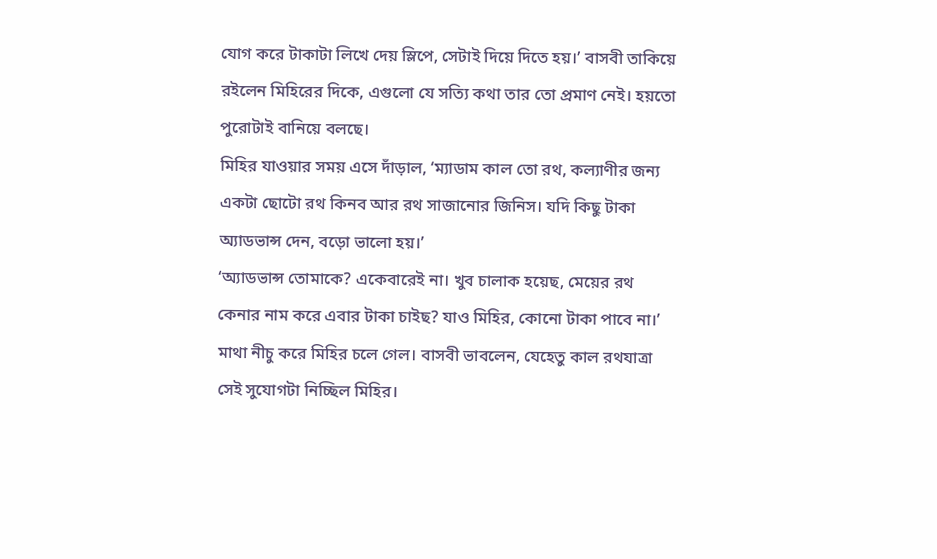যোগ করে টাকাটা লিখে দেয় স্লিপে, সেটাই দিয়ে দিতে হয়।’ বাসবী তাকিয়ে রইলেন মিহিরের দিকে, এগুলো যে সত্যি কথা তার তো প্রমাণ নেই। হয়তো পুরোটাই বানিয়ে বলছে।
মিহির যাওয়ার সময় এসে দাঁড়াল, ‘ম্যাডাম কাল তো রথ, কল্যাণীর জন্য একটা ছোটো রথ কিনব আর রথ সাজানোর জিনিস। যদি কিছু টাকা অ্যাডভান্স দেন, বড়ো ভালো হয়।’
‘অ্যাডভান্স তোমাকে? একেবারেই না। খুব চালাক হয়েছ, মেয়ের রথ কেনার নাম করে এবার টাকা চাইছ? যাও মিহির, কোনো টাকা পাবে না।’
মাথা নীচু করে মিহির চলে গেল। বাসবী ভাবলেন, যেহেতু কাল রথযাত্রা সেই সুযোগটা নিচ্ছিল মিহির।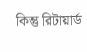কিন্তু রিটায়ার্ড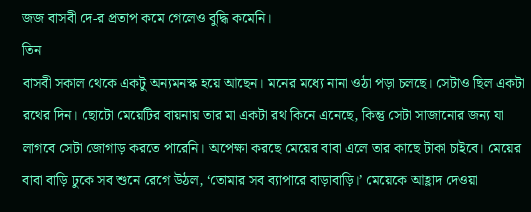জজ বাসবী দে-র প্রতাপ কমে গেলেও বুদ্ধি কমেনি।
তিন
বাসবী সকাল থেকে একটু অন্যমনস্ক হয়ে আছেন। মনের মধ্যে নানা ওঠা পড়া চলছে। সেটাও ছিল একটা রথের দিন। ছোটো মেয়েটির বায়নায় তার মা একটা রথ কিনে এনেছে, কিন্তু সেটা সাজানোর জন্য যা লাগবে সেটা জোগাড় করতে পারেনি। অপেক্ষা করছে মেয়ের বাবা এলে তার কাছে টাকা চাইবে। মেয়ের বাবা বাড়ি ঢুকে সব শুনে রেগে উঠল, ‘তোমার সব ব্যাপারে বাড়াবাড়ি।’ মেয়েকে আহ্লাদ দেওয়া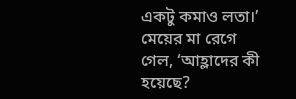একটু কমাও লতা।’ মেয়ের মা রেগে গেল, ‘আহ্লাদের কী হয়েছে?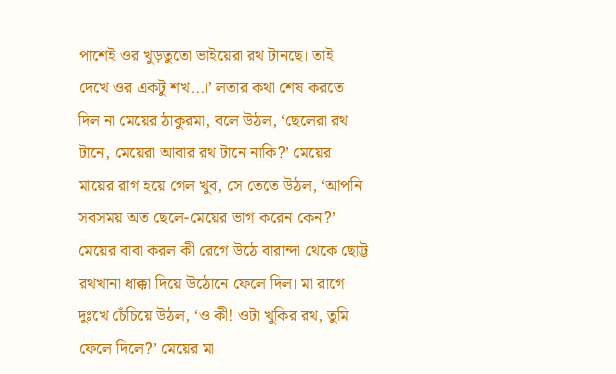পাশেই ওর খুড়তুতো ভাইয়েরা রথ টানছে। তাই দেখে ওর একটু শখ...।’ লতার কথা শেষ করতে দিল না মেয়ের ঠাকুরমা, বলে উঠল, ‘ছেলেরা রথ টানে, মেয়েরা আবার রথ টানে নাকি?’ মেয়ের মায়ের রাগ হয়ে গেল খুব, সে তেতে উঠল, ‘আপনি সবসময় অত ছেলে-মেয়ের ভাগ করেন কেন?’ মেয়ের বাবা করল কী রেগে উঠে বারান্দা থেকে ছোট্ট রথখানা ধাক্কা দিয়ে উঠোনে ফেলে দিল। মা রাগে দুঃখে চেঁচিয়ে উঠল, ‘ও কী! ওটা খুকির রথ, তুমি ফেলে দিলে?’ মেয়ের মা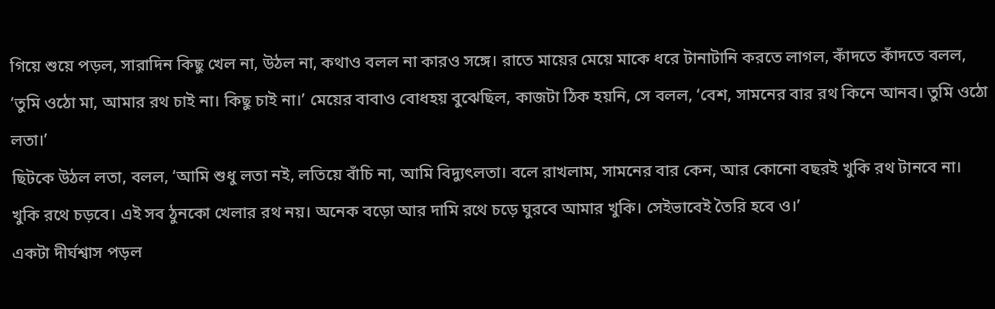গিয়ে শুয়ে পড়ল, সারাদিন কিছু খেল না, উঠল না, কথাও বলল না কারও সঙ্গে। রাতে মায়ের মেয়ে মাকে ধরে টানাটানি করতে লাগল, কাঁদতে কাঁদতে বলল, ‘তুমি ওঠো মা, আমার রথ চাই না। কিছু চাই না।’ মেয়ের বাবাও বোধহয় বুঝেছিল, কাজটা ঠিক হয়নি, সে বলল, ‘বেশ, সামনের বার রথ কিনে আনব। তুমি ওঠো লতা।’
ছিটকে উঠল লতা, বলল, ‘আমি শুধু লতা নই, লতিয়ে বাঁচি না, আমি বিদ্যুৎলতা। বলে রাখলাম, সামনের বার কেন, আর কোনো বছরই খুকি রথ টানবে না। খুকি রথে চড়বে। এই সব ঠুনকো খেলার রথ নয়। অনেক বড়ো আর দামি রথে চড়ে ঘুরবে আমার খুকি। সেইভাবেই তৈরি হবে ও।’
একটা দীর্ঘশ্বাস পড়ল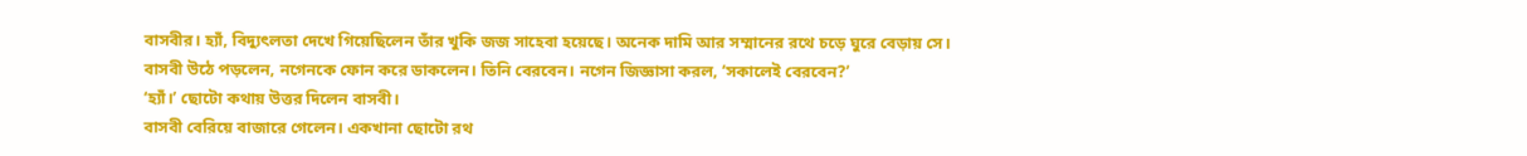বাসবীর। হ্যাঁ, বিদ্যুৎলতা দেখে গিয়েছিলেন তাঁর খুকি জজ সাহেবা হয়েছে। অনেক দামি আর সম্মানের রথে চড়ে ঘুরে বেড়ায় সে।
বাসবী উঠে পড়লেন, নগেনকে ফোন করে ডাকলেন। তিনি বেরবেন। নগেন জিজ্ঞাসা করল, ‘সকালেই বেরবেন?’
‘হ্যাঁ।’ ছোটো কথায় উত্তর দিলেন বাসবী।
বাসবী বেরিয়ে বাজারে গেলেন। একখানা ছোটো রথ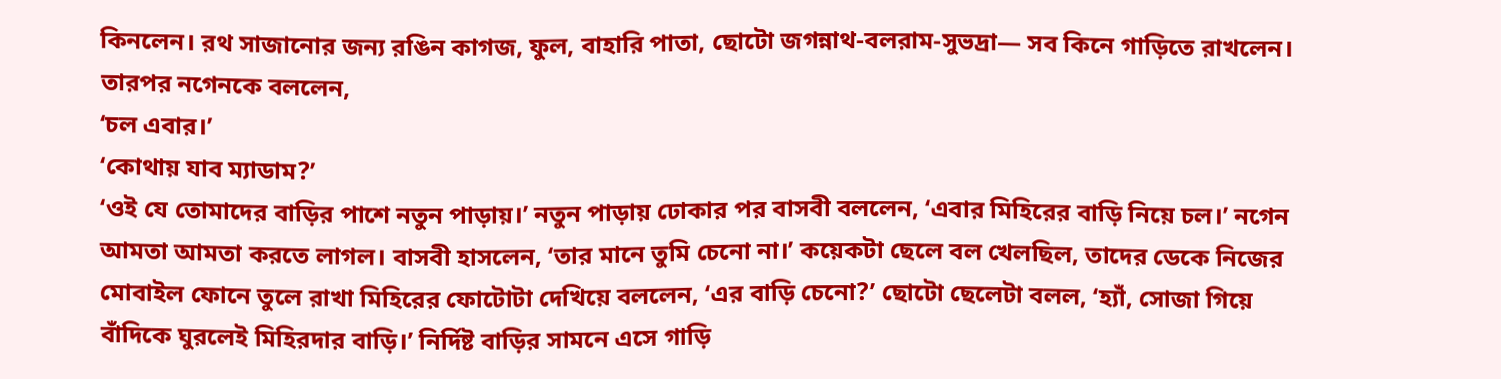কিনলেন। রথ সাজানোর জন্য রঙিন কাগজ, ফুল, বাহারি পাতা, ছোটো জগন্নাথ-বলরাম-সুভদ্রা— সব কিনে গাড়িতে রাখলেন। তারপর নগেনকে বললেন,
‘চল এবার।’
‘কোথায় যাব ম্যাডাম?’
‘ওই যে তোমাদের বাড়ির পাশে নতুন পাড়ায়।’ নতুন পাড়ায় ঢোকার পর বাসবী বললেন, ‘এবার মিহিরের বাড়ি নিয়ে চল।’ নগেন আমতা আমতা করতে লাগল। বাসবী হাসলেন, ‘তার মানে তুমি চেনো না।’ কয়েকটা ছেলে বল খেলছিল, তাদের ডেকে নিজের মোবাইল ফোনে তুলে রাখা মিহিরের ফোটোটা দেখিয়ে বললেন, ‘এর বাড়ি চেনো?’ ছোটো ছেলেটা বলল, ‘হ্যাঁ, সোজা গিয়ে বাঁদিকে ঘুরলেই মিহিরদার বাড়ি।’ নির্দিষ্ট বাড়ির সামনে এসে গাড়ি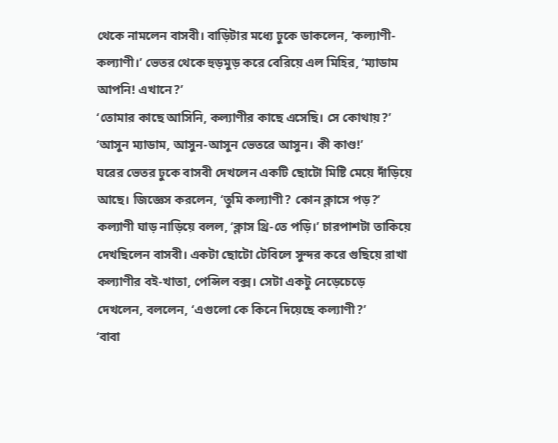থেকে নামলেন বাসবী। বাড়িটার মধ্যে ঢুকে ডাকলেন, ‘কল্যাণী-কল্যাণী।’ ভেতর থেকে হুড়মুড় করে বেরিয়ে এল মিহির, ‘ম্যাডাম আপনি! এখানে?’
‘তোমার কাছে আসিনি, কল্যাণীর কাছে এসেছি। সে কোথায়?’
‘আসুন ম্যাডাম, আসুন-আসুন ভেতরে আসুন। কী কাণ্ড!’
ঘরের ভেতর ঢুকে বাসবী দেখলেন একটি ছোটো মিষ্টি মেয়ে দাঁড়িয়ে আছে। জিজ্ঞেস করলেন, ‘তুমি কল্যাণী? কোন ক্লাসে পড়?’
কল্যাণী ঘাড় নাড়িয়ে বলল, ‘ক্লাস থ্রি-তে পড়ি।’ চারপাশটা তাকিয়ে দেখছিলেন বাসবী। একটা ছোটো টেবিলে সুন্দর করে গুছিয়ে রাখা কল্যাণীর বই-খাতা, পেন্সিল বক্স। সেটা একটু নেড়েচেড়ে দেখলেন, বললেন, ‘এগুলো কে কিনে দিয়েছে কল্যাণী?’
‘বাবা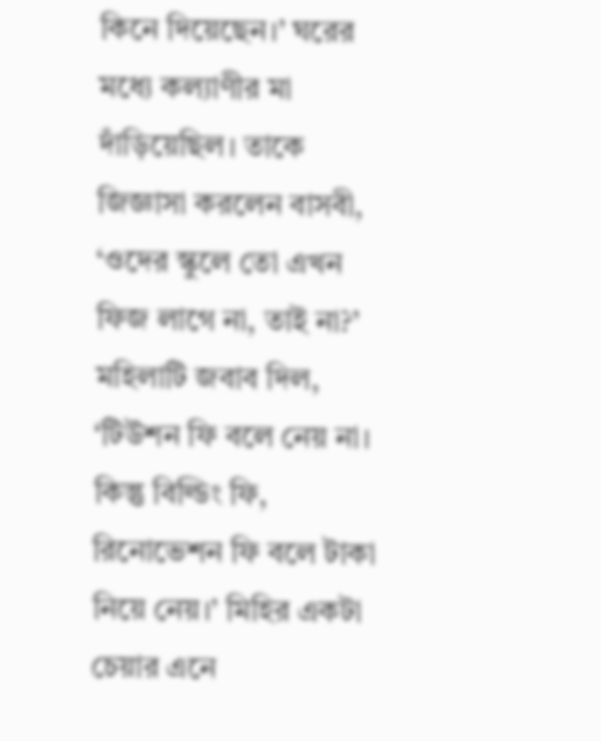কিনে দিয়েছেন।’ ঘরের মধ্যে কল্যাণীর মা দাঁড়িয়েছিল। তাকে জিজ্ঞাসা করলেন বাসবী, ‘ওদের স্কুলে তো এখন ফিজ লাগে না, তাই না?’ মহিলাটি জবাব দিল, ‘টিউশন ফি বলে নেয় না। কিন্তু বিল্ডিং ফি, রিনোভেশন ফি বলে টাকা নিয়ে নেয়।’ মিহির একটা চেয়ার এনে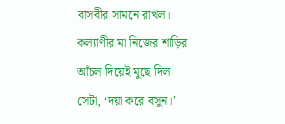বাসবীর সামনে রাখল। কল্যাণীর মা নিজের শাড়ির আঁচল দিয়েই মুছে দিল সেটা, ‘দয়া করে বসুন।’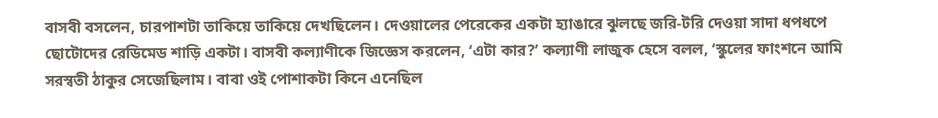বাসবী বসলেন, চারপাশটা তাকিয়ে তাকিয়ে দেখছিলেন। দেওয়ালের পেরেকের একটা হ্যাঙারে ঝুলছে জরি-টরি দেওয়া সাদা ধপধপে ছোটোদের রেডিমেড শাড়ি একটা। বাসবী কল্যাণীকে জিজ্ঞেস করলেন, ‘এটা কার?’ কল্যাণী লাজুক হেসে বলল, ‘স্কুলের ফাংশনে আমি সরস্বতী ঠাকুর সেজেছিলাম। বাবা ওই পোশাকটা কিনে এনেছিল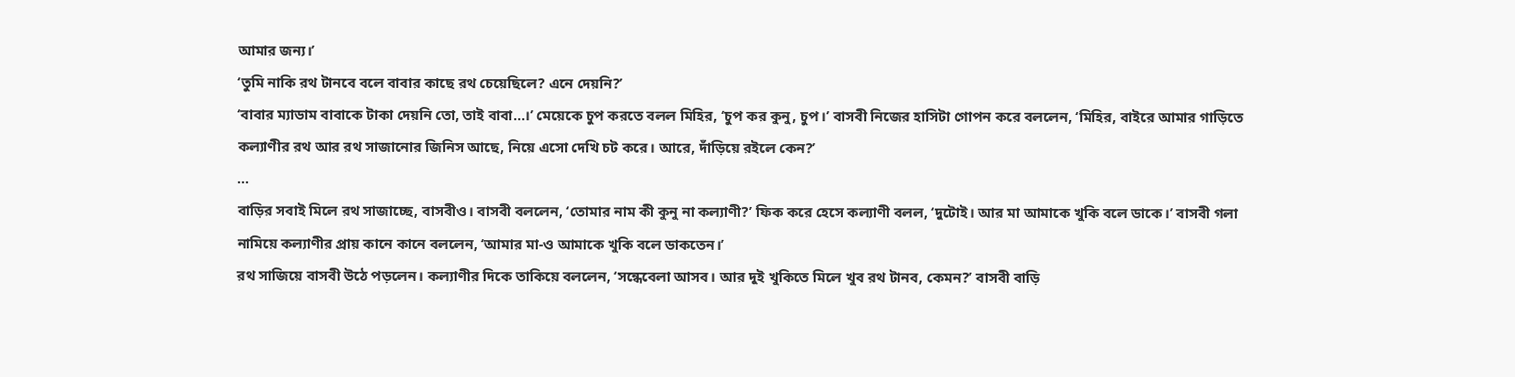আমার জন্য।’
‘তুমি নাকি রথ টানবে বলে বাবার কাছে রথ চেয়েছিলে? এনে দেয়নি?’
‘বাবার ম্যাডাম বাবাকে টাকা দেয়নি তো, তাই বাবা...।’ মেয়েকে চুপ করতে বলল মিহির, ‘চুপ কর কুনু, চুপ।’ বাসবী নিজের হাসিটা গোপন করে বললেন, ‘মিহির, বাইরে আমার গাড়িতে কল্যাণীর রথ আর রথ সাজানোর জিনিস আছে, নিয়ে এসো দেখি চট করে। আরে, দাঁড়িয়ে রইলে কেন?’
...
বাড়ির সবাই মিলে রথ সাজাচ্ছে, বাসবীও। বাসবী বললেন, ‘তোমার নাম কী কুনু না কল্যাণী?’ ফিক করে হেসে কল্যাণী বলল, ‘দুটোই। আর মা আমাকে খুকি বলে ডাকে।’ বাসবী গলা নামিয়ে কল্যাণীর প্রায় কানে কানে বললেন, ‘আমার মা-ও আমাকে খুকি বলে ডাকতেন।’
রথ সাজিয়ে বাসবী উঠে পড়লেন। কল্যাণীর দিকে তাকিয়ে বললেন, ‘সন্ধেবেলা আসব। আর দুই খুকিতে মিলে খুব রথ টানব, কেমন?’ বাসবী বাড়ি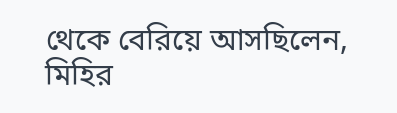থেকে বেরিয়ে আসছিলেন, মিহির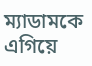ম্যাডামকে এগিয়ে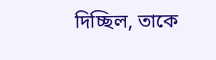দিচ্ছিল, তাকে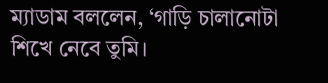ম্যাডাম বললেন, ‘গাড়ি চালানোটা শিখে নেবে তুমি।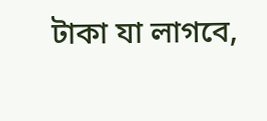টাকা যা লাগবে,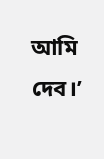আমি দেব।’